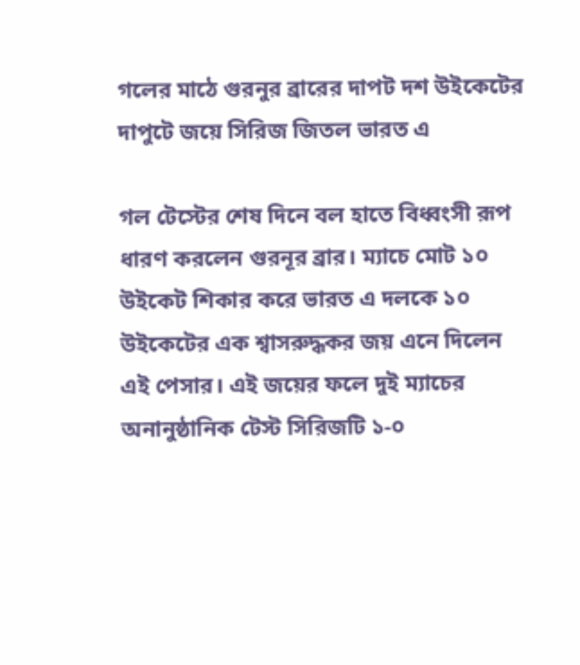গলের মাঠে গুরনুর ব্রারের দাপট দশ উইকেটের দাপুটে জয়ে সিরিজ জিতল ভারত এ

গল টেস্টের শেষ দিনে বল হাতে বিধ্বংসী রূপ ধারণ করলেন গুরনূর ব্রার। ম্যাচে মোট ১০ উইকেট শিকার করে ভারত এ দলকে ১০ উইকেটের এক শ্বাসরুদ্ধকর জয় এনে দিলেন এই পেসার। এই জয়ের ফলে দুই ম্যাচের অনানুষ্ঠানিক টেস্ট সিরিজটি ১-০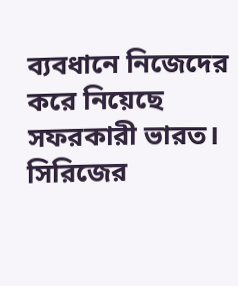ব্যবধানে নিজেদের করে নিয়েছে সফরকারী ভারত। সিরিজের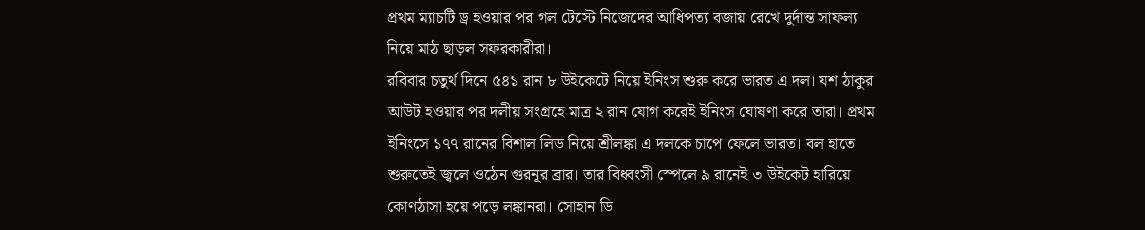প্রথম ম্যাচটি ড্র হওয়ার পর গল টেস্টে নিজেদের আধিপত্য বজায় রেখে দুর্দান্ত সাফল্য নিয়ে মাঠ ছাড়ল সফরকারীরা।
রবিবার চতুর্থ দিনে ৫৪১ রান ৮ উইকেটে নিয়ে ইনিংস শুরু করে ভারত এ দল। যশ ঠাকুর আউট হওয়ার পর দলীয় সংগ্রহে মাত্র ২ রান যোগ করেই ইনিংস ঘোষণা করে তারা। প্রথম ইনিংসে ১৭৭ রানের বিশাল লিড নিয়ে শ্রীলঙ্কা এ দলকে চাপে ফেলে ভারত। বল হাতে শুরুতেই জ্বলে ওঠেন গুরনূর ব্রার। তার বিধ্বংসী স্পেলে ৯ রানেই ৩ উইকেট হারিয়ে কোণঠাসা হয়ে পড়ে লঙ্কানরা। সোহান ডি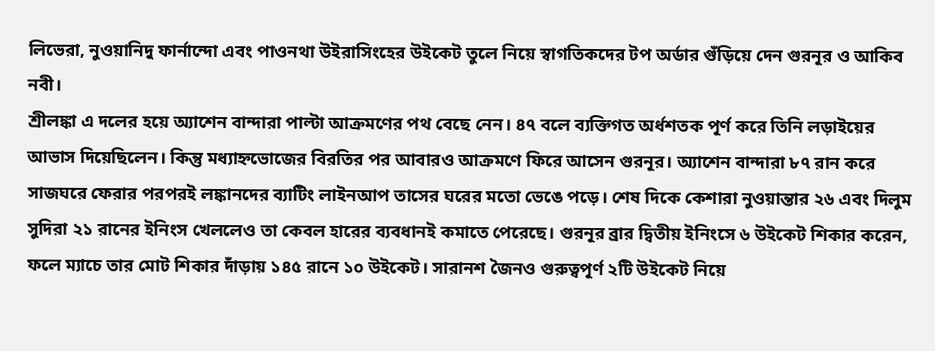লিভেরা, নুওয়ানিদু ফার্নান্দো এবং পাওনথা উইরাসিংহের উইকেট তুলে নিয়ে স্বাগতিকদের টপ অর্ডার গুঁড়িয়ে দেন গুরনূর ও আকিব নবী।
শ্রীলঙ্কা এ দলের হয়ে অ্যাশেন বান্দারা পাল্টা আক্রমণের পথ বেছে নেন। ৪৭ বলে ব্যক্তিগত অর্ধশতক পূর্ণ করে তিনি লড়াইয়ের আভাস দিয়েছিলেন। কিন্তু মধ্যাহ্নভোজের বিরতির পর আবারও আক্রমণে ফিরে আসেন গুরনূর। অ্যাশেন বান্দারা ৮৭ রান করে সাজঘরে ফেরার পরপরই লঙ্কানদের ব্যাটিং লাইনআপ তাসের ঘরের মতো ভেঙে পড়ে। শেষ দিকে কেশারা নুওয়ান্তার ২৬ এবং দিলুম সুদিরা ২১ রানের ইনিংস খেললেও তা কেবল হারের ব্যবধানই কমাতে পেরেছে। গুরনূর ব্রার দ্বিতীয় ইনিংসে ৬ উইকেট শিকার করেন, ফলে ম্যাচে তার মোট শিকার দাঁড়ায় ১৪৫ রানে ১০ উইকেট। সারানশ জৈনও গুরুত্বপূর্ণ ২টি উইকেট নিয়ে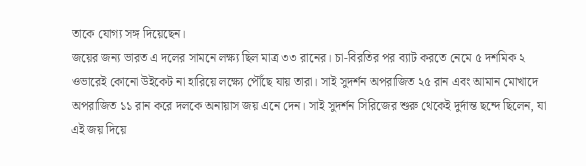তাকে যোগ্য সঙ্গ দিয়েছেন।
জয়ের জন্য ভারত এ দলের সামনে লক্ষ্য ছিল মাত্র ৩৩ রানের। চা-বিরতির পর ব্যাট করতে নেমে ৫ দশমিক ২ ওভারেই কোনো উইকেট না হারিয়ে লক্ষ্যে পৌঁছে যায় তারা। সাই সুদর্শন অপরাজিত ২৫ রান এবং আমান মোখাদে অপরাজিত ১১ রান করে দলকে অনায়াস জয় এনে দেন। সাই সুদর্শন সিরিজের শুরু থেকেই দুর্দান্ত ছন্দে ছিলেন, যা এই জয় দিয়ে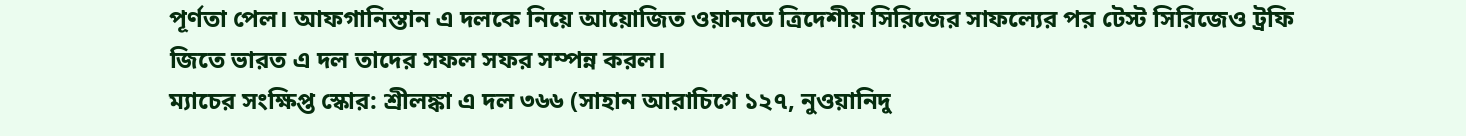পূর্ণতা পেল। আফগানিস্তান এ দলকে নিয়ে আয়োজিত ওয়ানডে ত্রিদেশীয় সিরিজের সাফল্যের পর টেস্ট সিরিজেও ট্রফি জিতে ভারত এ দল তাদের সফল সফর সম্পন্ন করল।
ম্যাচের সংক্ষিপ্ত স্কোর: শ্রীলঙ্কা এ দল ৩৬৬ (সাহান আরাচিগে ১২৭, নুওয়ানিদু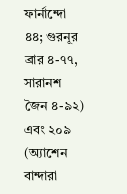ফার্নান্দো ৪৪; গুরনূর ব্রার ৪-৭৭, সারানশ জৈন ৪-৯২) এবং ২০৯ (অ্যাশেন বান্দারা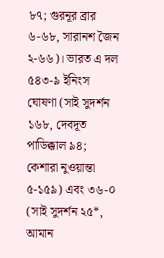৮৭; গুরনূর ব্রার ৬-৬৮, সারানশ জৈন ২-৬৬)। ভারত এ দল ৫৪৩-৯ ইনিংস ঘোষণা (সাই সুদর্শন ১৬৮, দেবদূত পাডিক্কাল ৯৪; কেশারা নুওয়ান্তা ৫-১৫৯) এবং ৩৬-০ (সাই সুদর্শন ২৫*, আমান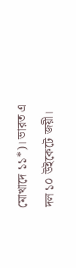মোখাদে ১১*)। ভারত এ দল ১০ উইকেটে জয়ী।